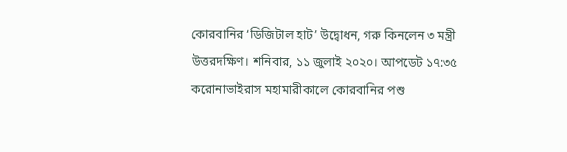কোরবানির ‘ডিজিটাল হাট’ উদ্বোধন, গরু কিনলেন ৩ মন্ত্রী
উত্তরদক্ষিণ। শনিবার, ১১ জুলাই ২০২০। আপডেট ১৭:৩৫
করোনাভাইরাস মহামারীকালে কোরবানির পশু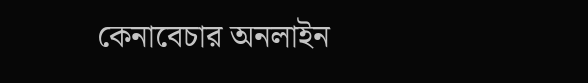কেনাবেচার অনলাইন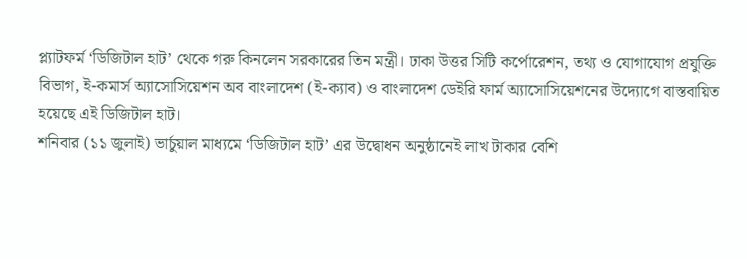প্ল্যাটফর্ম ‘ডিজিটাল হাট’ থেকে গরু কিনলেন সরকারের তিন মন্ত্রী। ঢাকা উত্তর সিটি কর্পোরেশন, তথ্য ও যোগাযোগ প্রযুক্তি বিভাগ, ই-কমার্স অ্যাসোসিয়েশন অব বাংলাদেশ (ই-ক্যাব) ও বাংলাদেশ ডেইরি ফার্ম অ্যাসোসিয়েশনের উদ্যোগে বাস্তবায়িত হয়েছে এই ডিজিটাল হাট।
শনিবার (১১ জুলাই) ভার্চুয়াল মাধ্যমে ‘ডিজিটাল হাট’ এর উদ্বোধন অনুষ্ঠানেই লাখ টাকার বেশি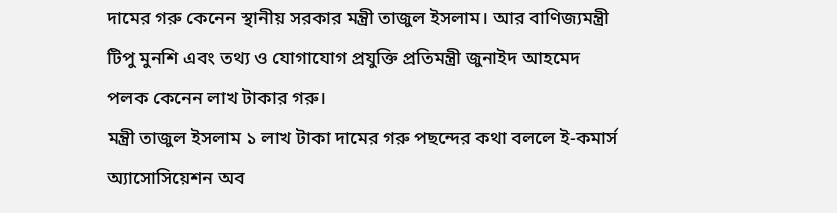দামের গরু কেনেন স্থানীয় সরকার মন্ত্রী তাজুল ইসলাম। আর বাণিজ্যমন্ত্রী টিপু মুনশি এবং তথ্য ও যোগাযোগ প্রযুক্তি প্রতিমন্ত্রী জুনাইদ আহমেদ পলক কেনেন লাখ টাকার গরু।
মন্ত্রী তাজুল ইসলাম ১ লাখ টাকা দামের গরু পছন্দের কথা বললে ই-কমার্স অ্যাসোসিয়েশন অব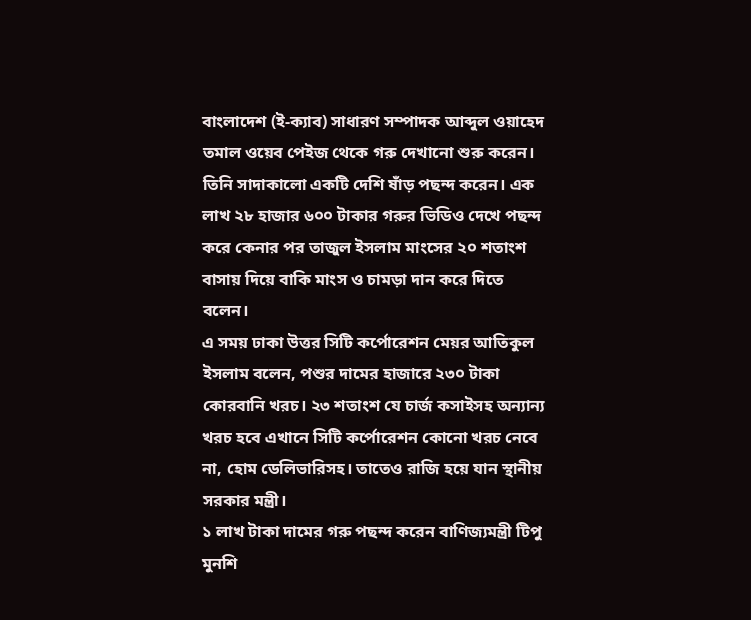বাংলাদেশ (ই-ক্যাব) সাধারণ সম্পাদক আব্দুল ওয়াহেদ তমাল ওয়েব পেইজ থেকে গরু দেখানো শুরু করেন। তিনি সাদাকালো একটি দেশি ষাঁড় পছন্দ করেন। এক লাখ ২৮ হাজার ৬০০ টাকার গরুর ভিডিও দেখে পছন্দ করে কেনার পর তাজুল ইসলাম মাংসের ২০ শতাংশ বাসায় দিয়ে বাকি মাংস ও চামড়া দান করে দিতে বলেন।
এ সময় ঢাকা উত্তর সিটি কর্পোরেশন মেয়র আতিকুল ইসলাম বলেন, পশুর দামের হাজারে ২৩০ টাকা কোরবানি খরচ। ২৩ শতাংশ যে চার্জ কসাইসহ অন্যান্য খরচ হবে এখানে সিটি কর্পোরেশন কোনো খরচ নেবে না, হোম ডেলিভারিসহ। তাতেও রাজি হয়ে যান স্থানীয় সরকার মন্ত্রী।
১ লাখ টাকা দামের গরু পছন্দ করেন বাণিজ্যমন্ত্রী টিপু মুনশি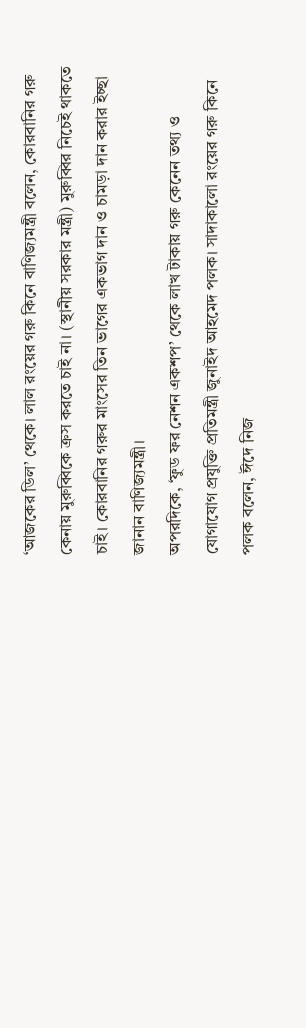‘আজকের ডিল’ থেকে। লাল রংয়ের গরু কিনে বাণিজ্যমন্ত্রী বলেন, কোরবানির গরু কেনায় মুরুব্বিকে ক্রস করতে চাই না। (স্থানীয় সরকার মন্ত্রী) মুরুব্বির নিচেই থাকতে চাই। কোরবানির গরুর মাংসের তিন ভাগের একভাগ দান ও চামড়া দান করার ইচ্ছা জানান বাণিজ্যমন্ত্রী।
অপরদিকে, ‘ফুড ফর নেশন একশপ’ থেকে লাখ টাকায় গরু কেনেন তথ্য ও যোগাযোগ প্রযুক্তি প্রতিমন্ত্রী জুনাইদ আহমেদ পলক। সাদাকালো রংয়ের গরু কিনে পলক বলেন, ঈদে নিজ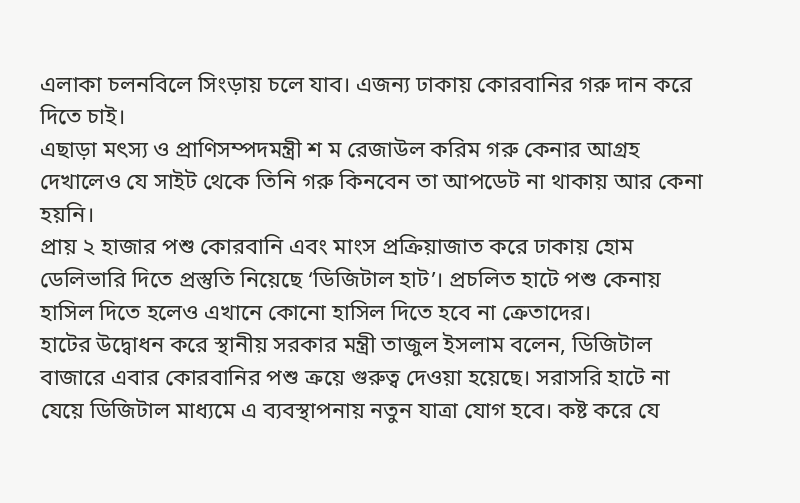এলাকা চলনবিলে সিংড়ায় চলে যাব। এজন্য ঢাকায় কোরবানির গরু দান করে দিতে চাই।
এছাড়া মৎস্য ও প্রাণিসম্পদমন্ত্রী শ ম রেজাউল করিম গরু কেনার আগ্রহ দেখালেও যে সাইট থেকে তিনি গরু কিনবেন তা আপডেট না থাকায় আর কেনা হয়নি।
প্রায় ২ হাজার পশু কোরবানি এবং মাংস প্রক্রিয়াজাত করে ঢাকায় হোম ডেলিভারি দিতে প্রস্তুতি নিয়েছে ‘ডিজিটাল হাট’। প্রচলিত হাটে পশু কেনায় হাসিল দিতে হলেও এখানে কোনো হাসিল দিতে হবে না ক্রেতাদের।
হাটের উদ্বোধন করে স্থানীয় সরকার মন্ত্রী তাজুল ইসলাম বলেন, ডিজিটাল বাজারে এবার কোরবানির পশু ক্রয়ে গুরুত্ব দেওয়া হয়েছে। সরাসরি হাটে না যেয়ে ডিজিটাল মাধ্যমে এ ব্যবস্থাপনায় নতুন যাত্রা যোগ হবে। কষ্ট করে যে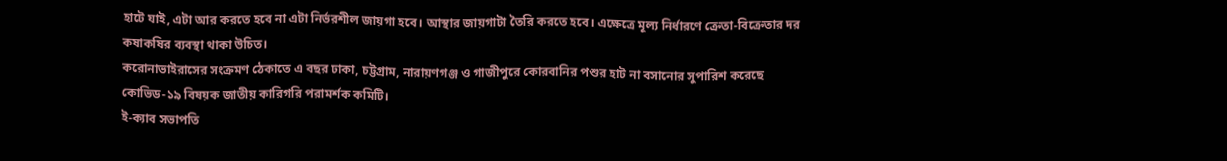হাটে যাই, এটা আর করতে হবে না এটা নির্ভরশীল জায়গা হবে। আস্থার জায়গাটা তৈরি করতে হবে। এক্ষেত্রে মূল্য নির্ধারণে ক্রেতা-বিক্রেতার দর কষাকষির ব্যবস্থা থাকা উচিত।
করোনাভাইরাসের সংক্রমণ ঠেকাতে এ বছর ঢাকা, চট্টগ্রাম, নারায়ণগঞ্জ ও গাজীপুরে কোরবানির পশুর হাট না বসানোর সুপারিশ করেছে কোভিড-১৯ বিষয়ক জাতীয় কারিগরি পরামর্শক কমিটি।
ই-ক্যাব সভাপতি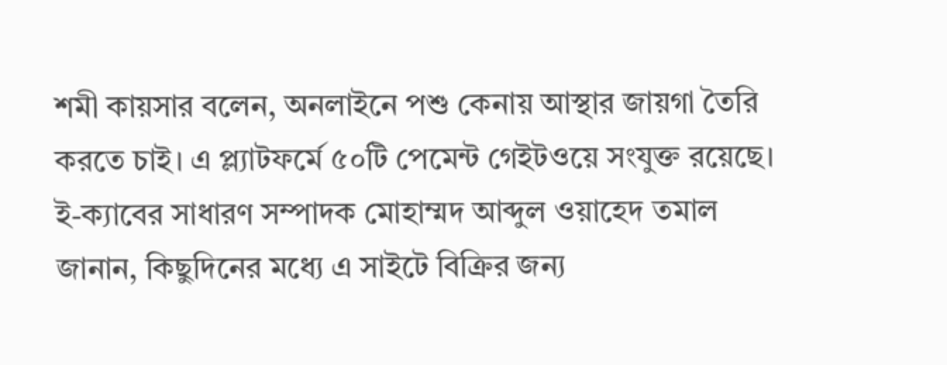শমী কায়সার বলেন, অনলাইনে পশু কেনায় আস্থার জায়গা তৈরি করতে চাই। এ প্ল্যাটফর্মে ৫০টি পেমেন্ট গেইটওয়ে সংযুক্ত রয়েছে।
ই-ক্যাবের সাধারণ সম্পাদক মোহাম্মদ আব্দুল ওয়াহেদ তমাল জানান, কিছুদিনের মধ্যে এ সাইটে বিক্রির জন্য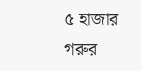৫ হাজার গরুর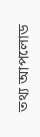তথ্য আপলোড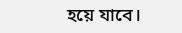হয়ে যাবে।